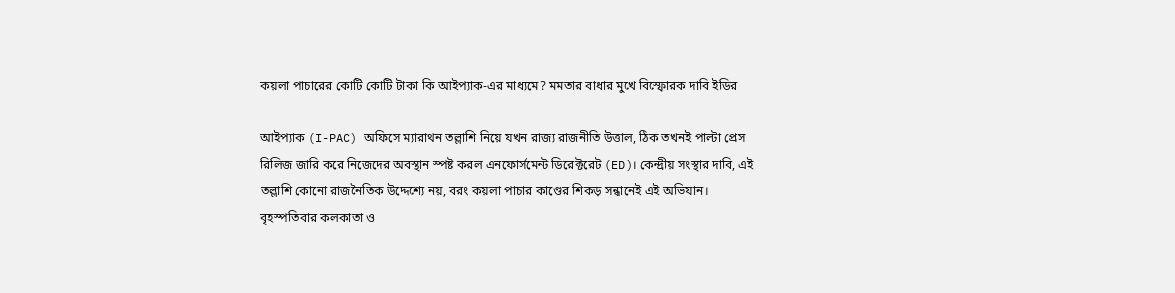কয়লা পাচারের কোটি কোটি টাকা কি আইপ্যাক-এর মাধ্যমে? মমতার বাধার মুখে বিস্ফোরক দাবি ইডির

আইপ্যাক (I-PAC) অফিসে ম্যারাথন তল্লাশি নিয়ে যখন রাজ্য রাজনীতি উত্তাল, ঠিক তখনই পাল্টা প্রেস রিলিজ জারি করে নিজেদের অবস্থান স্পষ্ট করল এনফোর্সমেন্ট ডিরেক্টরেট (ED)। কেন্দ্রীয় সংস্থার দাবি, এই তল্লাশি কোনো রাজনৈতিক উদ্দেশ্যে নয়, বরং কয়লা পাচার কাণ্ডের শিকড় সন্ধানেই এই অভিযান। বৃহস্পতিবার কলকাতা ও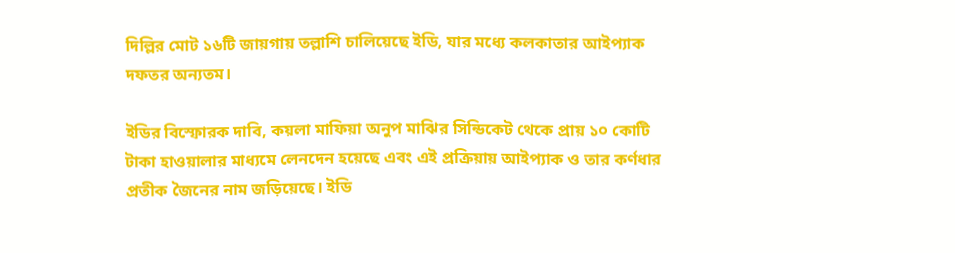দিল্লির মোট ১৬টি জায়গায় তল্লাশি চালিয়েছে ইডি, যার মধ্যে কলকাতার আইপ্যাক দফতর অন্যতম।

ইডির বিস্ফোরক দাবি, কয়লা মাফিয়া অনুপ মাঝির সিন্ডিকেট থেকে প্রায় ১০ কোটি টাকা হাওয়ালার মাধ্যমে লেনদেন হয়েছে এবং এই প্রক্রিয়ায় আইপ্যাক ও তার কর্ণধার প্রতীক জৈনের নাম জড়িয়েছে। ইডি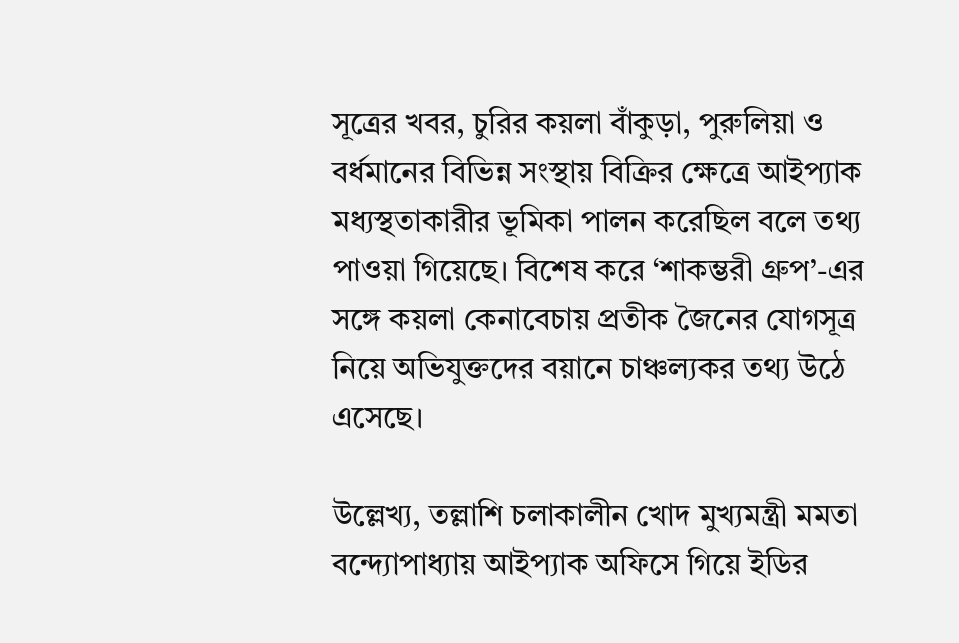সূত্রের খবর, চুরির কয়লা বাঁকুড়া, পুরুলিয়া ও বর্ধমানের বিভিন্ন সংস্থায় বিক্রির ক্ষেত্রে আইপ্যাক মধ্যস্থতাকারীর ভূমিকা পালন করেছিল বলে তথ্য পাওয়া গিয়েছে। বিশেষ করে ‘শাকম্ভরী গ্রুপ’-এর সঙ্গে কয়লা কেনাবেচায় প্রতীক জৈনের যোগসূত্র নিয়ে অভিযুক্তদের বয়ানে চাঞ্চল্যকর তথ্য উঠে এসেছে।

উল্লেখ্য, তল্লাশি চলাকালীন খোদ মুখ্যমন্ত্রী মমতা বন্দ্যোপাধ্যায় আইপ্যাক অফিসে গিয়ে ইডির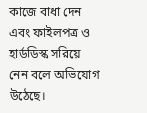কাজে বাধা দেন এবং ফাইলপত্র ও হার্ডডিস্ক সরিয়ে নেন বলে অভিযোগ উঠেছে।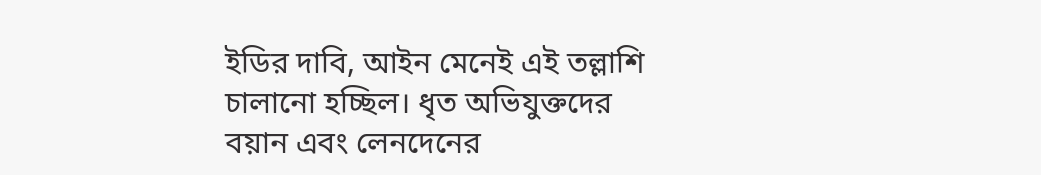ইডির দাবি, আইন মেনেই এই তল্লাশি চালানো হচ্ছিল। ধৃত অভিযুক্তদের বয়ান এবং লেনদেনের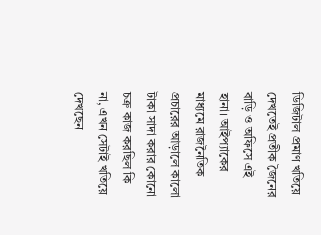ডিজিটাল প্রমাণ খতিয়ে দেখতেই প্রতীক জৈনের বাড়ি ও অফিসে এই হানা। আইপ্যাকের মাধ্যমে রাজনৈতিক প্রচারের আড়ালে কালো টাকা সাদা করার কোনো চক্র কাজ করছিল কি না, এখন সেটাই খতিয়ে দেখছেন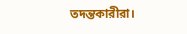তদন্তকারীরা।